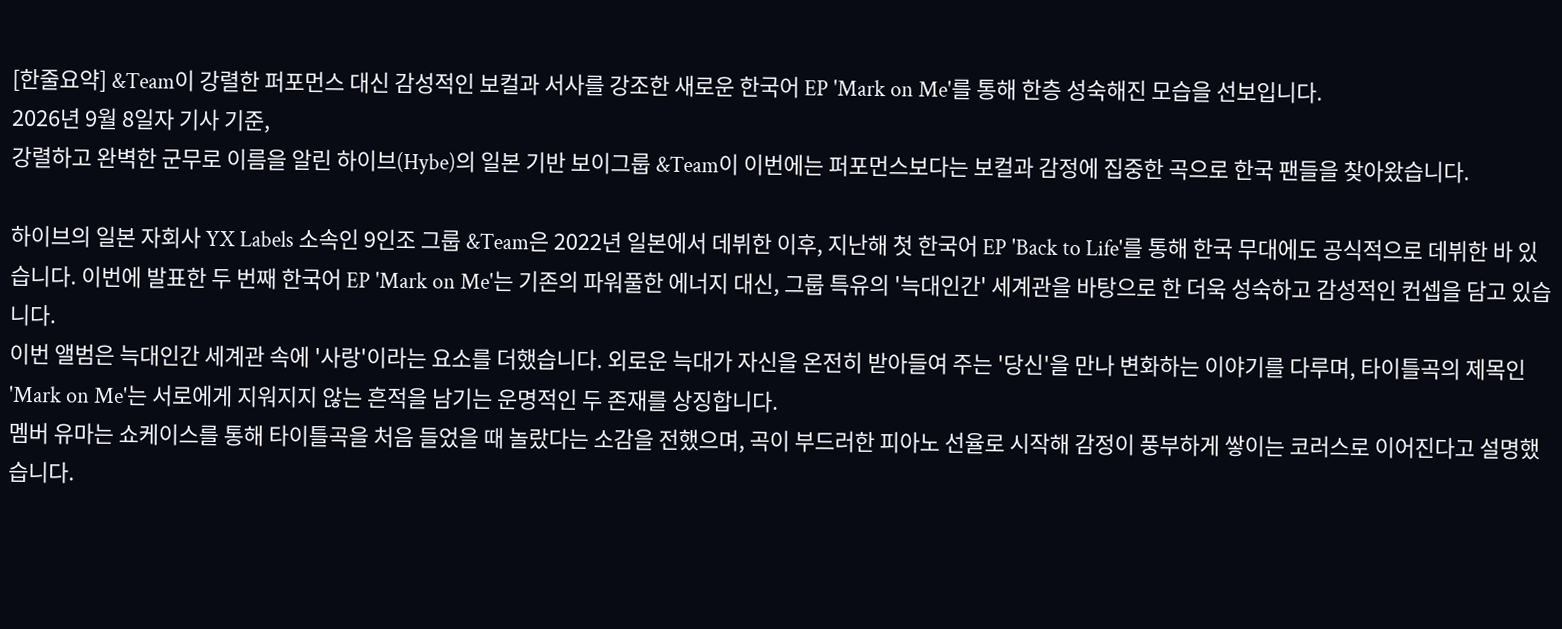[한줄요약] &Team이 강렬한 퍼포먼스 대신 감성적인 보컬과 서사를 강조한 새로운 한국어 EP 'Mark on Me'를 통해 한층 성숙해진 모습을 선보입니다.
2026년 9월 8일자 기사 기준,
강렬하고 완벽한 군무로 이름을 알린 하이브(Hybe)의 일본 기반 보이그룹 &Team이 이번에는 퍼포먼스보다는 보컬과 감정에 집중한 곡으로 한국 팬들을 찾아왔습니다.

하이브의 일본 자회사 YX Labels 소속인 9인조 그룹 &Team은 2022년 일본에서 데뷔한 이후, 지난해 첫 한국어 EP 'Back to Life'를 통해 한국 무대에도 공식적으로 데뷔한 바 있습니다. 이번에 발표한 두 번째 한국어 EP 'Mark on Me'는 기존의 파워풀한 에너지 대신, 그룹 특유의 '늑대인간' 세계관을 바탕으로 한 더욱 성숙하고 감성적인 컨셉을 담고 있습니다.
이번 앨범은 늑대인간 세계관 속에 '사랑'이라는 요소를 더했습니다. 외로운 늑대가 자신을 온전히 받아들여 주는 '당신'을 만나 변화하는 이야기를 다루며, 타이틀곡의 제목인 'Mark on Me'는 서로에게 지워지지 않는 흔적을 남기는 운명적인 두 존재를 상징합니다.
멤버 유마는 쇼케이스를 통해 타이틀곡을 처음 들었을 때 놀랐다는 소감을 전했으며, 곡이 부드러한 피아노 선율로 시작해 감정이 풍부하게 쌓이는 코러스로 이어진다고 설명했습니다.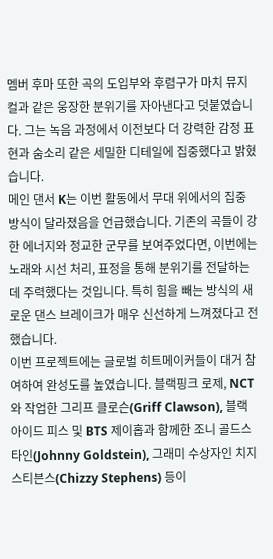멤버 후마 또한 곡의 도입부와 후렴구가 마치 뮤지컬과 같은 웅장한 분위기를 자아낸다고 덧붙였습니다. 그는 녹음 과정에서 이전보다 더 강력한 감정 표현과 숨소리 같은 세밀한 디테일에 집중했다고 밝혔습니다.
메인 댄서 K는 이번 활동에서 무대 위에서의 집중 방식이 달라졌음을 언급했습니다. 기존의 곡들이 강한 에너지와 정교한 군무를 보여주었다면, 이번에는 노래와 시선 처리, 표정을 통해 분위기를 전달하는 데 주력했다는 것입니다. 특히 힘을 빼는 방식의 새로운 댄스 브레이크가 매우 신선하게 느껴졌다고 전했습니다.
이번 프로젝트에는 글로벌 히트메이커들이 대거 참여하여 완성도를 높였습니다. 블랙핑크 로제, NCT와 작업한 그리프 클로슨(Griff Clawson), 블랙 아이드 피스 및 BTS 제이홉과 함께한 조니 골드스타인(Johnny Goldstein), 그래미 수상자인 치지 스티븐스(Chizzy Stephens) 등이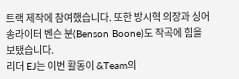트랙 제작에 참여했습니다. 또한 방시혁 의장과 싱어송라이터 벤슨 분(Benson Boone)도 작곡에 힘을 보탰습니다.
리더 EJ는 이번 활동이 &Team의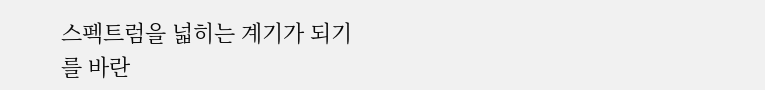스펙트럼을 넓히는 계기가 되기를 바란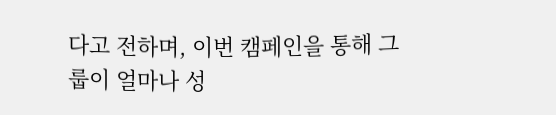다고 전하며, 이번 캠페인을 통해 그룹이 얼마나 성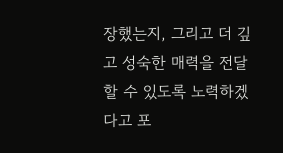장했는지, 그리고 더 깊고 성숙한 매력을 전달할 수 있도록 노력하겠다고 포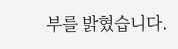부를 밝혔습니다.